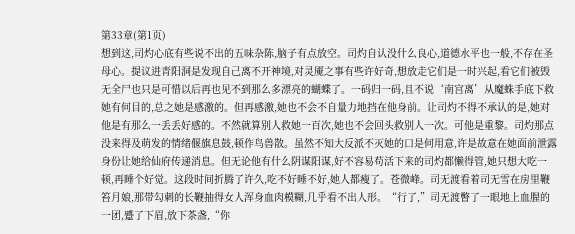第33章(第1页)
想到这,司灼心底有些说不出的五味杂陈,脑子有点放空。司灼自认没什么良心,道德水平也一般,不存在圣母心。提议进青阳洞是发现自己离不开神境,对灵魇之事有些许好奇,想放走它们是一时兴起,看它们被毁无全尸也只是可惜以后再也见不到那么多漂亮的蝴蝶了。一码归一码,且不说‘南宫离’从魔蛛手底下救她有何目的,总之她是感激的。但再感激,她也不会不自量力地挡在他身前。让司灼不得不承认的是,她对他是有那么一丢丢好感的。不然就算别人救她一百次,她也不会回头救别人一次。可他是重黎。司灼那点没来得及萌发的情绪偃旗息鼓,顿作鸟兽散。虽然不知大反派不灭她的口是何用意,许是故意在她面前泄露身份让她给仙府传递消息。但无论他有什么阴谋阳谋,好不容易苟活下来的司灼都懒得管,她只想大吃一顿,再睡个好觉。这段时间折腾了许久,吃不好睡不好,她人都瘦了。苍微峰。司无渡看着司无雪在房里鞭笞月娘,那带勾刺的长鞭抽得女人浑身血肉模糊,几乎看不出人形。“行了,”司无渡瞥了一眼地上血腥的一团,蹙了下眉,放下茶盏,“你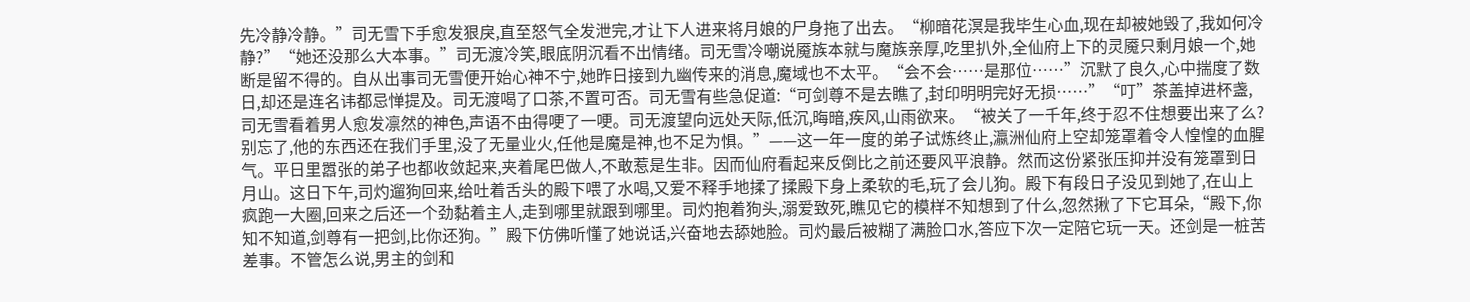先冷静冷静。”司无雪下手愈发狠戾,直至怒气全发泄完,才让下人进来将月娘的尸身拖了出去。“柳暗花溟是我毕生心血,现在却被她毁了,我如何冷静?”“她还没那么大本事。”司无渡冷笑,眼底阴沉看不出情绪。司无雪冷嘲说魇族本就与魔族亲厚,吃里扒外,全仙府上下的灵魇只剩月娘一个,她断是留不得的。自从出事司无雪便开始心神不宁,她昨日接到九幽传来的消息,魔域也不太平。“会不会……是那位……”沉默了良久,心中揣度了数日,却还是连名讳都忌惮提及。司无渡喝了口茶,不置可否。司无雪有些急促道:“可剑尊不是去瞧了,封印明明完好无损……”“叮”茶盖掉进杯盏,司无雪看着男人愈发凛然的神色,声语不由得哽了一哽。司无渡望向远处天际,低沉,晦暗,疾风,山雨欲来。“被关了一千年,终于忍不住想要出来了么?别忘了,他的东西还在我们手里,没了无量业火,任他是魔是神,也不足为惧。”——这一年一度的弟子试炼终止,瀛洲仙府上空却笼罩着令人惶惶的血腥气。平日里嚣张的弟子也都收敛起来,夹着尾巴做人,不敢惹是生非。因而仙府看起来反倒比之前还要风平浪静。然而这份紧张压抑并没有笼罩到日月山。这日下午,司灼遛狗回来,给吐着舌头的殿下喂了水喝,又爱不释手地揉了揉殿下身上柔软的毛,玩了会儿狗。殿下有段日子没见到她了,在山上疯跑一大圈,回来之后还一个劲黏着主人,走到哪里就跟到哪里。司灼抱着狗头,溺爱致死,瞧见它的模样不知想到了什么,忽然揪了下它耳朵,“殿下,你知不知道,剑尊有一把剑,比你还狗。”殿下仿佛听懂了她说话,兴奋地去舔她脸。司灼最后被糊了满脸口水,答应下次一定陪它玩一天。还剑是一桩苦差事。不管怎么说,男主的剑和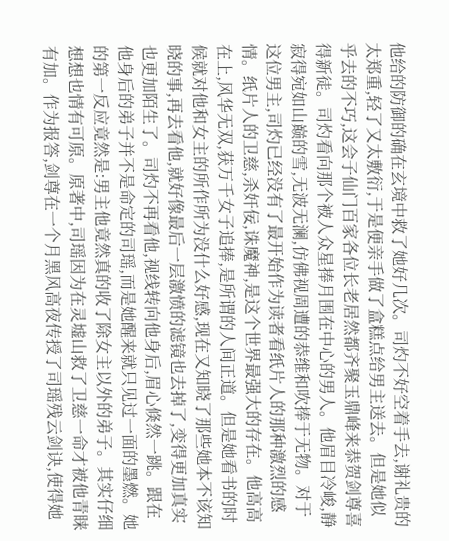他给的防御的确在玄境中救了她好几次。司灼不好空着手去,谢礼贵的太郑重,轻了又太敷衍,于是便亲手做了盒糕点给男主送去。但是她似乎去的不巧,这会子仙门百家各位长老居然都齐聚玉鼎峰来恭贺剑尊喜得新徒。司灼看向那个被人众星捧月围在中心的男人。他眉目冷峻,静寂得宛如山巅的雪,无波无澜,仿佛视周遭的恭维和吹捧于无物。对于这位男主,司灼已经没有了最开始作为读者看纸片人的那种激烈的感情。纸片人的卫慈,杀奸佞,诛魔神,是这个世界最强大的存在。他高高在上,风华无双,获万千女子追捧,是所谓的人间正道。但是她看书的时候就对他和女主的所作所为没什么好感,现在又知晓了那些她本不该知晓的事,再去看他,就好像最后一层激愤的滤镜也去掉了,变得更加真实也更加陌生了。司灼不再看他,视线转向他身后,眉心倏然一跳。跟在他身后的弟子并不是命定的司瑶,而是她醒来就只见过一面的墨燃。她的第一反应竟然是:男主他竟然真的收了除女主以外的弟子。其实仔细想想也情有可原。原著中,司瑶因为在灵墟山救了卫慈一命才被他青睐有加。作为报答,剑尊在一个月黑风高夜传授了司瑶残云剑诀,使得她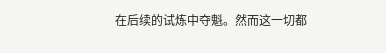在后续的试炼中夺魁。然而这一切都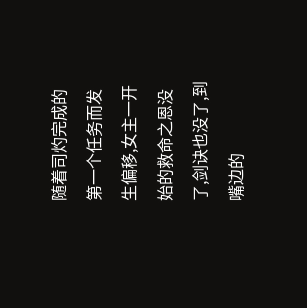随着司灼完成的第一个任务而发生偏移,女主一开始的救命之恩没了,剑诀也没了,到嘴边的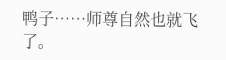鸭子……师尊自然也就飞了。